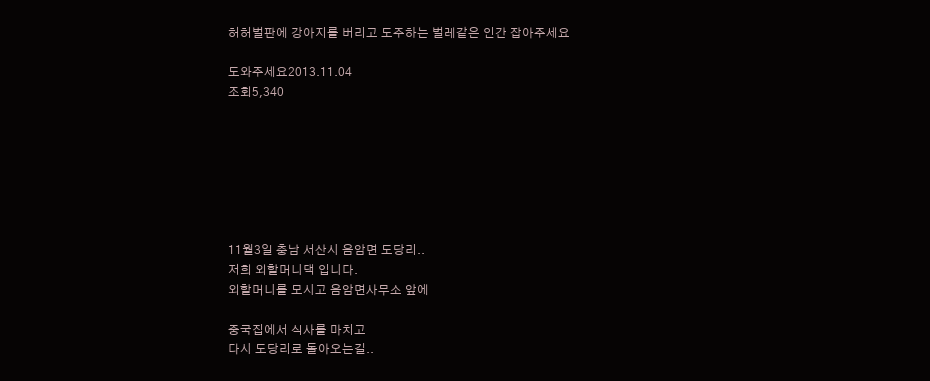허허벌판에 강아지를 버리고 도주하는 벌레같은 인간 잡아주세요

도와주세요2013.11.04
조회5,340







11월3일 충남 서산시 음암면 도당리..
저희 외할머니댁 입니다.
외할머니를 모시고 음암면사무소 앞에

중국집에서 식사를 마치고
다시 도당리로 돌아오는길..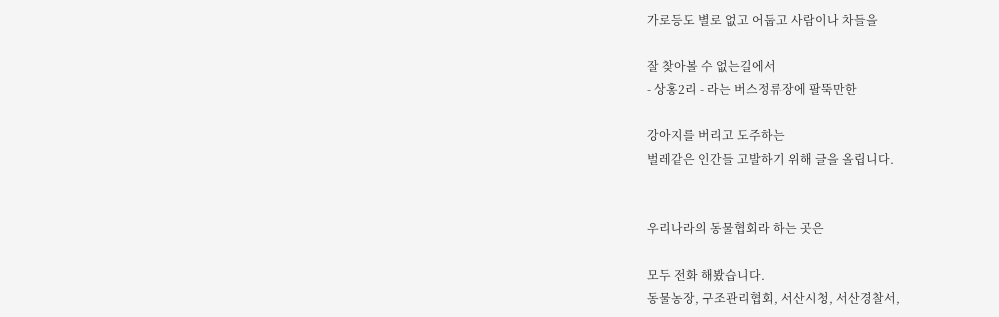가로등도 별로 없고 어둡고 사람이나 차들을

잘 찾아볼 수 없는길에서
- 상홍2리 - 라는 버스정류장에 팔뚝만한

강아지를 버리고 도주하는
벌레같은 인간들 고발하기 위해 글을 올립니다.


우리나라의 동물협회라 하는 곳은

모두 전화 해봤습니다.
동물농장, 구조관리협회, 서산시청, 서산경찰서,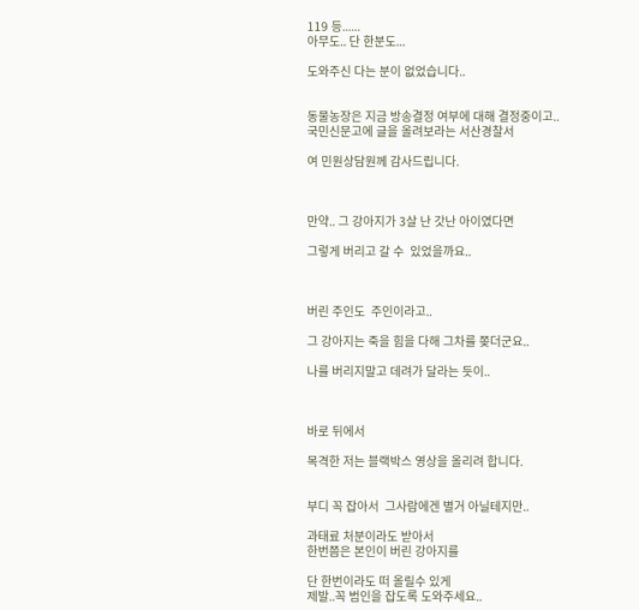119 등......
아무도.. 단 한분도...

도와주신 다는 분이 없었습니다..


동물농장은 지금 방송결정 여부에 대해 결정중이고..
국민신문고에 글을 올려보라는 서산경찰서

여 민원상담원께 감사드립니다.



만약.. 그 강아지가 3살 난 갓난 아이였다면

그렇게 버리고 갈 수  있었을까요..



버린 주인도  주인이라고..

그 강아지는 죽을 힘을 다해 그차를 쫒더군요..

나를 버리지말고 데려가 달라는 듯이..



바로 뒤에서

목격한 저는 블랙박스 영상을 올리려 합니다.


부디 꼭 잡아서  그사람에겐 별거 아닐테지만..

과태료 처분이라도 받아서
한번쯤은 본인이 버린 강아지를

단 한번이라도 떠 올릴수 있게
제발..꼭 범인을 잡도록 도와주세요..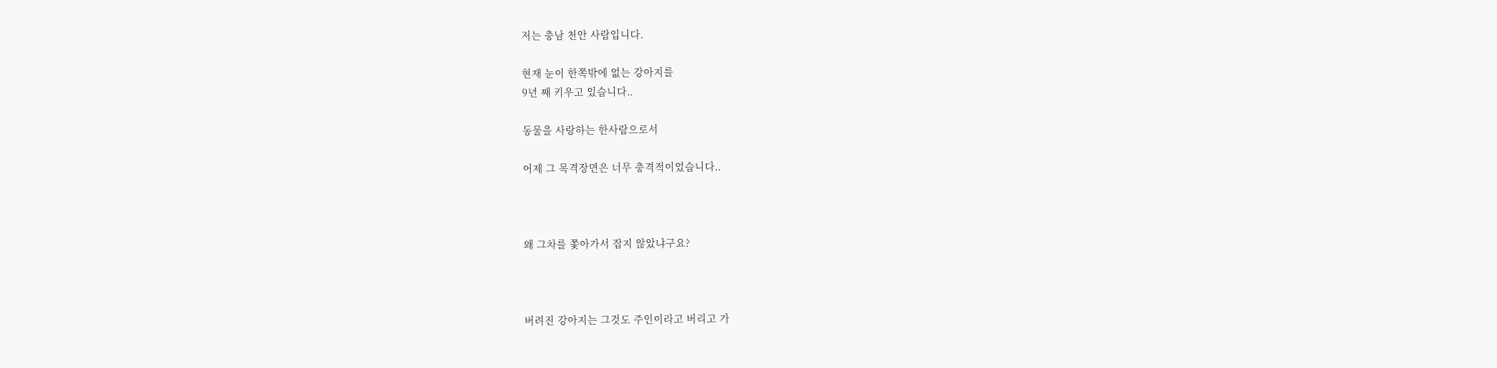저는 충남 천안 사람입니다.

현재 눈이 한쪽밖에 없는 강아지를
9년 째 키우고 있습니다..

동물을 사랑하는 한사람으로서

어제 그 목격장면은 너무 충격적이었습니다..



왜 그차를 쫓아가서 잡지 않았냐구요?



버려진 강아지는 그것도 주인이라고 버리고 가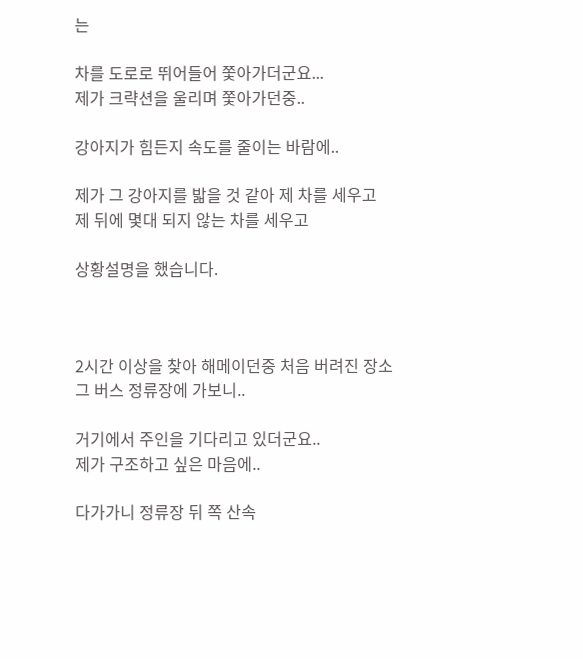는

차를 도로로 뛰어들어 쫓아가더군요...
제가 크략션을 울리며 쫓아가던중..

강아지가 힘든지 속도를 줄이는 바람에..

제가 그 강아지를 밟을 것 같아 제 차를 세우고
제 뒤에 몇대 되지 않는 차를 세우고

상황설명을 했습니다.



2시간 이상을 찾아 해메이던중 처음 버려진 장소
그 버스 정류장에 가보니..

거기에서 주인을 기다리고 있더군요..
제가 구조하고 싶은 마음에..

다가가니 정류장 뒤 쪽 산속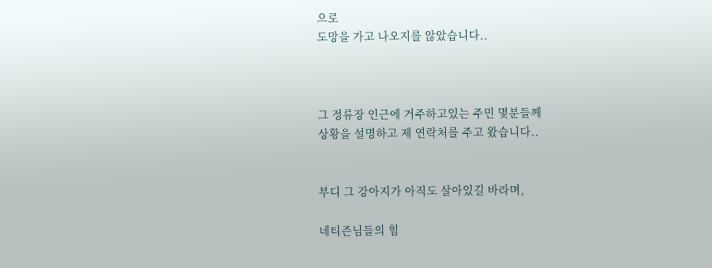으로
도망을 가고 나오지를 않았습니다..



그 정류장 인근에 거주하고있는 주민 몇분들께
상황을 설명하고 제 연락처를 주고 왔습니다..


부디 그 강아지가 아직도 살아있길 바라며,

네티즌님들의 힘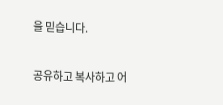을 믿습니다.

공유하고 복사하고 어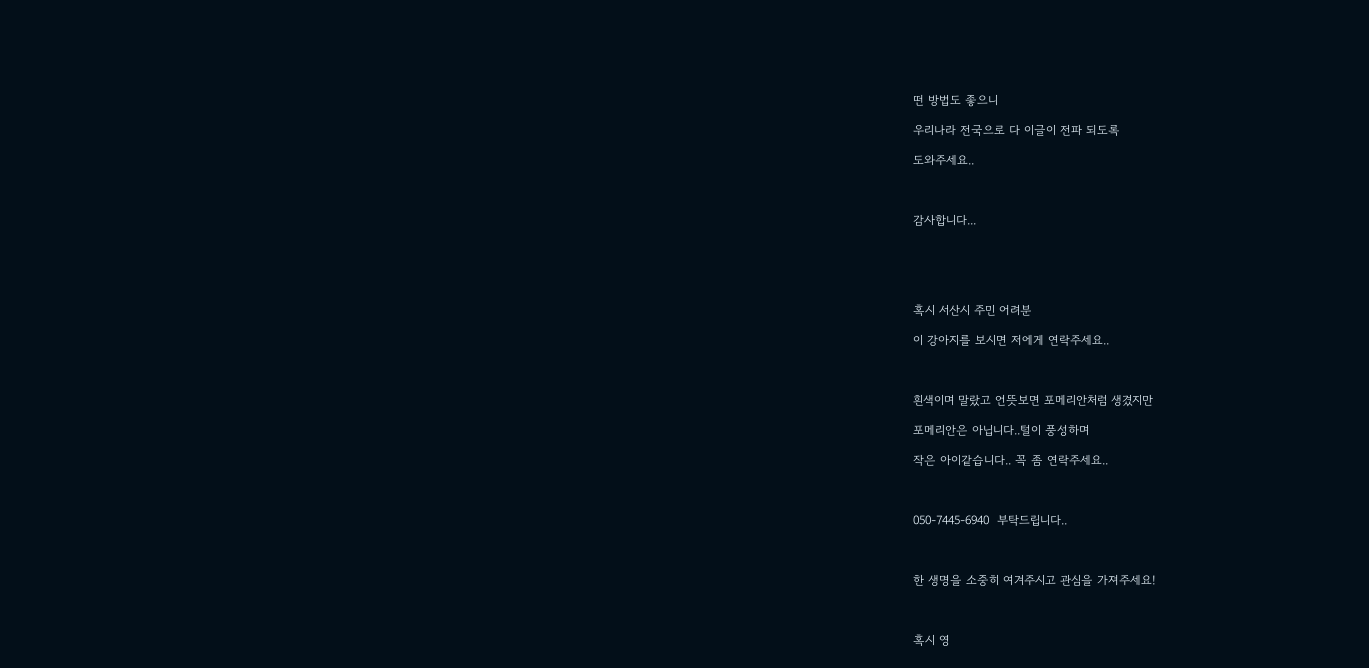떤 방법도 좋으니

우리나라 전국으로 다 이글이 전파 되도록

도와주세요..



감사합니다...





혹시 서산시 주민 어려분

이 강아지를 보시면 저에게 연락주세요..



흰색이며 말랐고 언뜻보면 포메리안처럼 생겼지만

포메리안은 아닙니다..털이 풍성하며

작은 아이같습니다.. 꼭 좀 연락주세요..



050-7445-6940  부탁드립니다..



한 생명을 소중히 여겨주시고 관심을 가져주세요!



혹시 영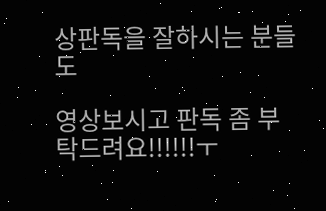상판독을 잘하시는 분들도

영상보시고 판독 좀 부탁드려요!!!!!!ㅜ